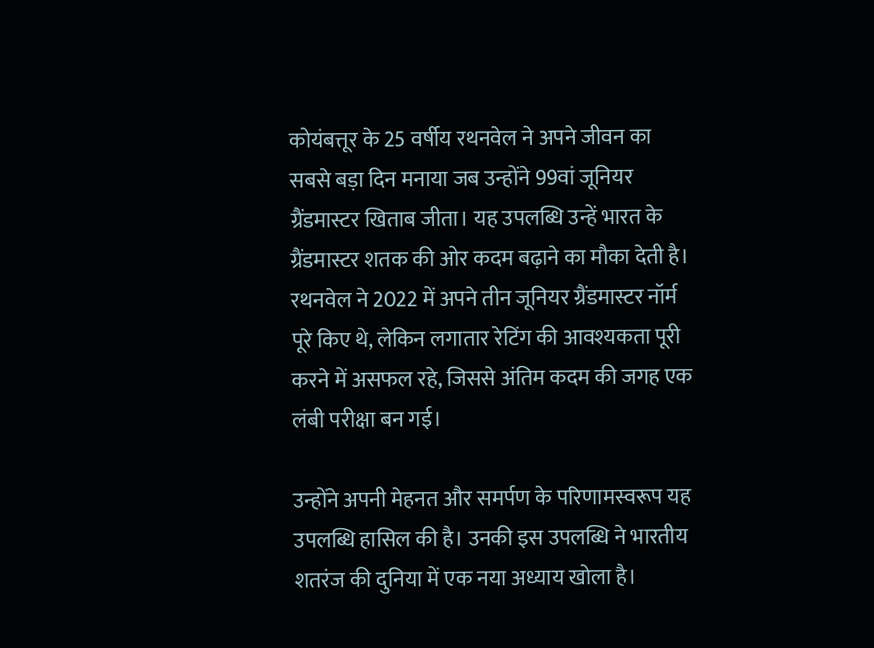कोयंबत्तूर के 25 वर्षीय रथनवेल ने अपने जीवन का सबसे बड़ा दिन मनाया जब उन्होंने 99वां जूनियर ग्रैंडमास्टर खिताब जीता। यह उपलब्धि उन्हें भारत के ग्रैंडमास्टर शतक की ओर कदम बढ़ाने का मौका देती है। रथनवेल ने 2022 में अपने तीन जूनियर ग्रैंडमास्टर नॉर्म पूरे किए थे, लेकिन लगातार रेटिंग की आवश्यकता पूरी करने में असफल रहे, जिससे अंतिम कदम की जगह एक लंबी परीक्षा बन गई।

उन्होंने अपनी मेहनत और समर्पण के परिणामस्वरूप यह उपलब्धि हासिल की है। उनकी इस उपलब्धि ने भारतीय शतरंज की दुनिया में एक नया अध्याय खोला है।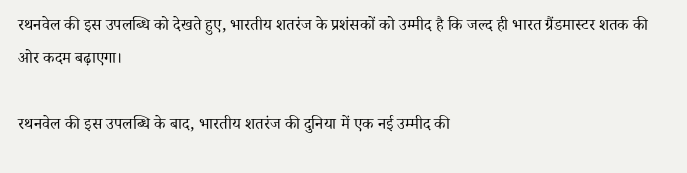रथनवेल की इस उपलब्धि को देखते हुए, भारतीय शतरंज के प्रशंसकों को उम्मीद है कि जल्द ही भारत ग्रैंडमास्टर शतक की ओर कदम बढ़ाएगा।

रथनवेल की इस उपलब्धि के बाद, भारतीय शतरंज की दुनिया में एक नई उम्मीद की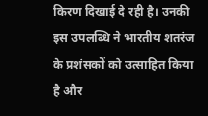किरण दिखाई दे रही है। उनकी इस उपलब्धि ने भारतीय शतरंज के प्रशंसकों को उत्साहित किया है और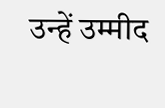उन्हें उम्मीद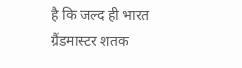है कि जल्द ही भारत ग्रैंडमास्टर शतक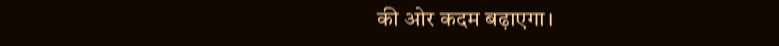की ओर कदम बढ़ाएगा।